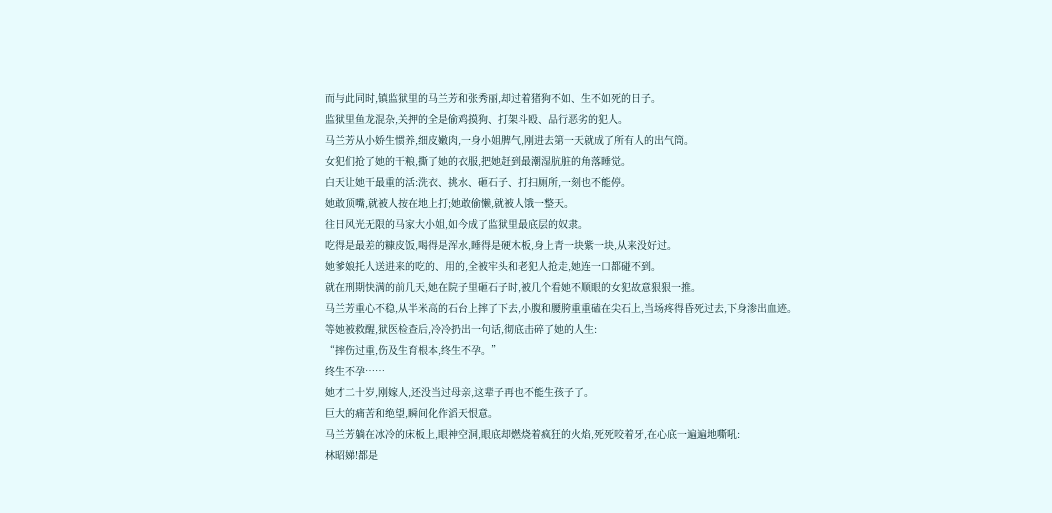而与此同时,镇监狱里的马兰芳和张秀丽,却过着猪狗不如、生不如死的日子。
监狱里鱼龙混杂,关押的全是偷鸡摸狗、打架斗殴、品行恶劣的犯人。
马兰芳从小娇生惯养,细皮嫩肉,一身小姐脾气,刚进去第一天就成了所有人的出气筒。
女犯们抢了她的干粮,撕了她的衣服,把她赶到最潮湿肮脏的角落睡觉。
白天让她干最重的活:洗衣、挑水、砸石子、打扫厕所,一刻也不能停。
她敢顶嘴,就被人按在地上打;她敢偷懒,就被人饿一整天。
往日风光无限的马家大小姐,如今成了监狱里最底层的奴隶。
吃得是最差的糠皮饭,喝得是浑水,睡得是硬木板,身上青一块紫一块,从来没好过。
她爹娘托人送进来的吃的、用的,全被牢头和老犯人抢走,她连一口都碰不到。
就在刑期快满的前几天,她在院子里砸石子时,被几个看她不顺眼的女犯故意狠狠一推。
马兰芳重心不稳,从半米高的石台上摔了下去,小腹和腰胯重重磕在尖石上,当场疼得昏死过去,下身渗出血迹。
等她被救醒,狱医检查后,冷冷扔出一句话,彻底击碎了她的人生:
“摔伤过重,伤及生育根本,终生不孕。”
终生不孕……
她才二十岁,刚嫁人,还没当过母亲,这辈子再也不能生孩子了。
巨大的痛苦和绝望,瞬间化作滔天恨意。
马兰芳躺在冰冷的床板上,眼神空洞,眼底却燃烧着疯狂的火焰,死死咬着牙,在心底一遍遍地嘶吼:
林昭娣!都是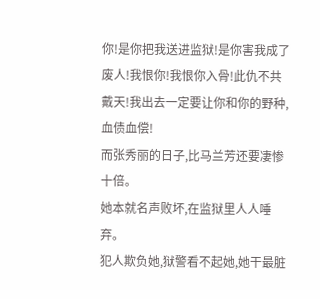你!是你把我送进监狱!是你害我成了废人!我恨你!我恨你入骨!此仇不共戴天!我出去一定要让你和你的野种,血债血偿!
而张秀丽的日子,比马兰芳还要凄惨十倍。
她本就名声败坏,在监狱里人人唾弃。
犯人欺负她,狱警看不起她,她干最脏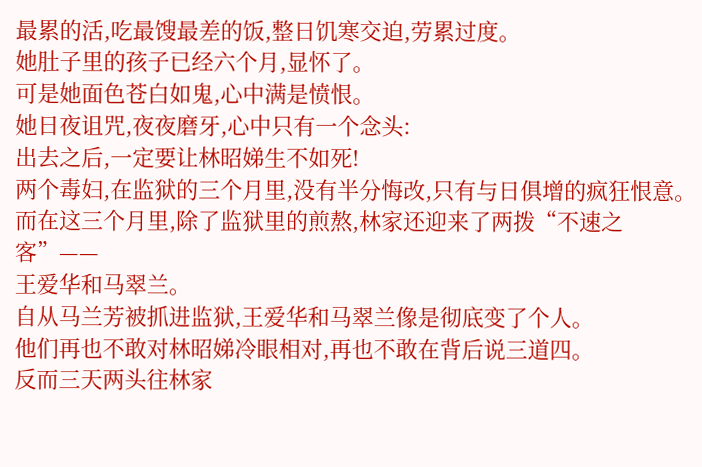最累的活,吃最馊最差的饭,整日饥寒交迫,劳累过度。
她肚子里的孩子已经六个月,显怀了。
可是她面色苍白如鬼,心中满是愤恨。
她日夜诅咒,夜夜磨牙,心中只有一个念头:
出去之后,一定要让林昭娣生不如死!
两个毒妇,在监狱的三个月里,没有半分悔改,只有与日俱增的疯狂恨意。
而在这三个月里,除了监狱里的煎熬,林家还迎来了两拨“不速之客”——
王爱华和马翠兰。
自从马兰芳被抓进监狱,王爱华和马翠兰像是彻底变了个人。
他们再也不敢对林昭娣冷眼相对,再也不敢在背后说三道四。
反而三天两头往林家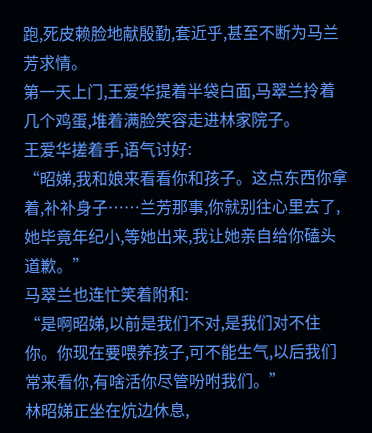跑,死皮赖脸地献殷勤,套近乎,甚至不断为马兰芳求情。
第一天上门,王爱华提着半袋白面,马翠兰拎着几个鸡蛋,堆着满脸笑容走进林家院子。
王爱华搓着手,语气讨好:
“昭娣,我和娘来看看你和孩子。这点东西你拿着,补补身子……兰芳那事,你就别往心里去了,她毕竟年纪小,等她出来,我让她亲自给你磕头道歉。”
马翠兰也连忙笑着附和:
“是啊昭娣,以前是我们不对,是我们对不住你。你现在要喂养孩子,可不能生气,以后我们常来看你,有啥活你尽管吩咐我们。”
林昭娣正坐在炕边休息,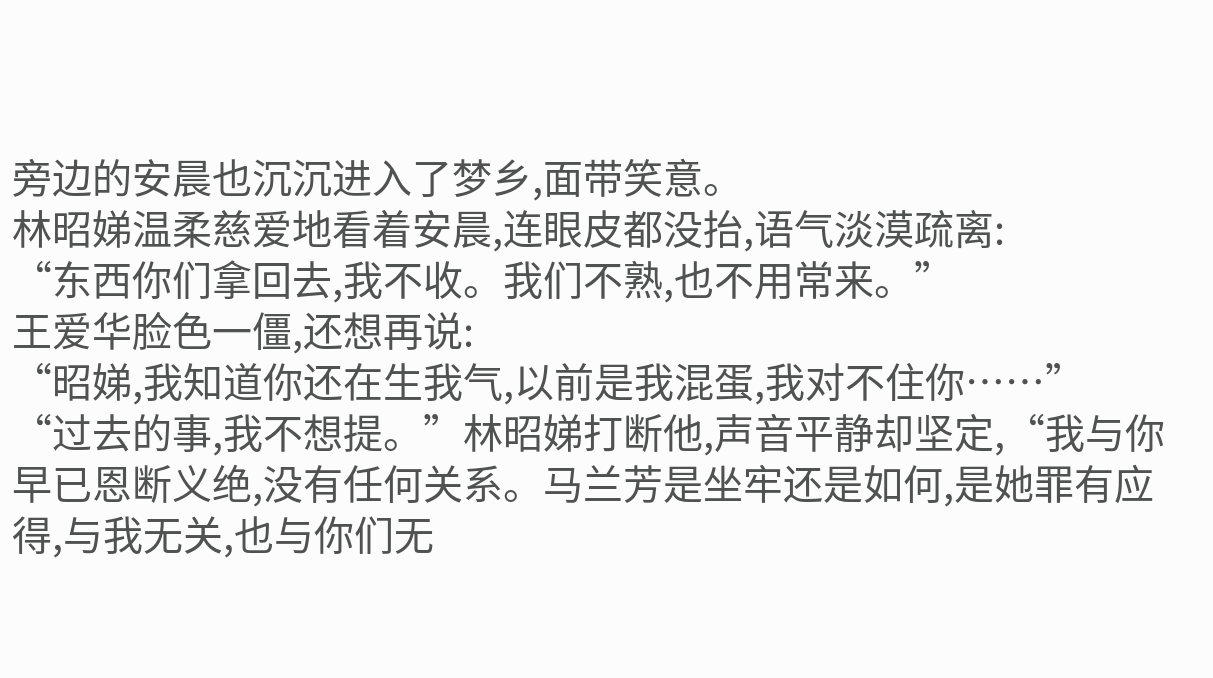旁边的安晨也沉沉进入了梦乡,面带笑意。
林昭娣温柔慈爱地看着安晨,连眼皮都没抬,语气淡漠疏离:
“东西你们拿回去,我不收。我们不熟,也不用常来。”
王爱华脸色一僵,还想再说:
“昭娣,我知道你还在生我气,以前是我混蛋,我对不住你……”
“过去的事,我不想提。”林昭娣打断他,声音平静却坚定,“我与你早已恩断义绝,没有任何关系。马兰芳是坐牢还是如何,是她罪有应得,与我无关,也与你们无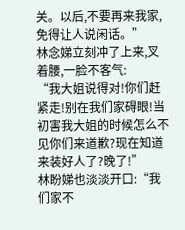关。以后,不要再来我家,免得让人说闲话。”
林念娣立刻冲了上来,叉着腰,一脸不客气:
“我大姐说得对!你们赶紧走!别在我们家碍眼!当初害我大姐的时候怎么不见你们来道歉?现在知道来装好人了?晚了!”
林盼娣也淡淡开口:“我们家不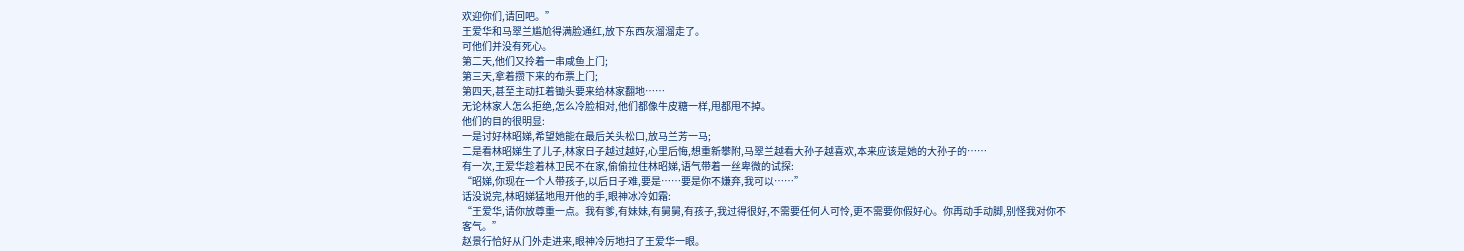欢迎你们,请回吧。”
王爱华和马翠兰尴尬得满脸通红,放下东西灰溜溜走了。
可他们并没有死心。
第二天,他们又拎着一串咸鱼上门;
第三天,拿着攒下来的布票上门;
第四天,甚至主动扛着锄头要来给林家翻地……
无论林家人怎么拒绝,怎么冷脸相对,他们都像牛皮糖一样,甩都甩不掉。
他们的目的很明显:
一是讨好林昭娣,希望她能在最后关头松口,放马兰芳一马;
二是看林昭娣生了儿子,林家日子越过越好,心里后悔,想重新攀附,马翠兰越看大孙子越喜欢,本来应该是她的大孙子的……
有一次,王爱华趁着林卫民不在家,偷偷拉住林昭娣,语气带着一丝卑微的试探:
“昭娣,你现在一个人带孩子,以后日子难,要是……要是你不嫌弃,我可以……”
话没说完,林昭娣猛地甩开他的手,眼神冰冷如霜:
“王爱华,请你放尊重一点。我有爹,有妹妹,有舅舅,有孩子,我过得很好,不需要任何人可怜,更不需要你假好心。你再动手动脚,别怪我对你不客气。”
赵景行恰好从门外走进来,眼神冷厉地扫了王爱华一眼。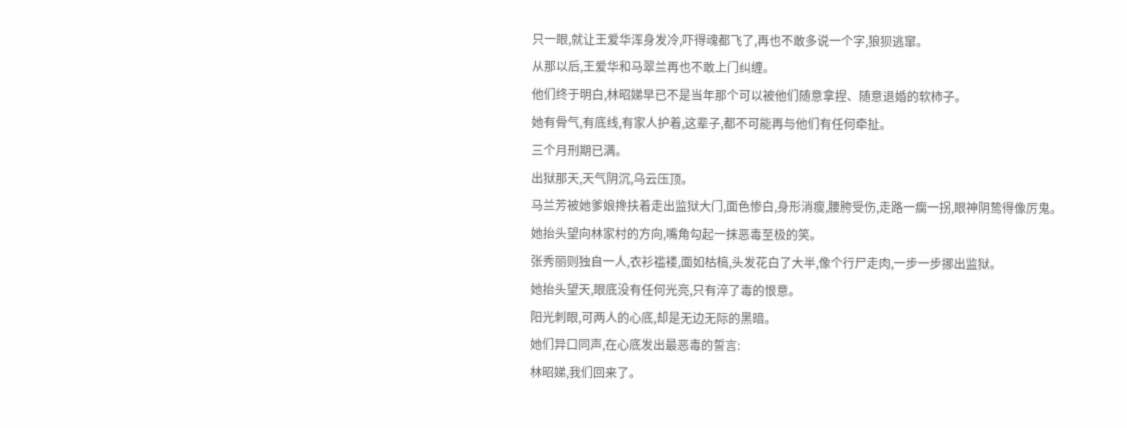只一眼,就让王爱华浑身发冷,吓得魂都飞了,再也不敢多说一个字,狼狈逃窜。
从那以后,王爱华和马翠兰再也不敢上门纠缠。
他们终于明白,林昭娣早已不是当年那个可以被他们随意拿捏、随意退婚的软柿子。
她有骨气,有底线,有家人护着,这辈子,都不可能再与他们有任何牵扯。
三个月刑期已满。
出狱那天,天气阴沉,乌云压顶。
马兰芳被她爹娘搀扶着走出监狱大门,面色惨白,身形消瘦,腰胯受伤,走路一瘸一拐,眼神阴鸷得像厉鬼。
她抬头望向林家村的方向,嘴角勾起一抹恶毒至极的笑。
张秀丽则独自一人,衣衫褴褛,面如枯槁,头发花白了大半,像个行尸走肉,一步一步挪出监狱。
她抬头望天,眼底没有任何光亮,只有淬了毒的恨意。
阳光刺眼,可两人的心底,却是无边无际的黑暗。
她们异口同声,在心底发出最恶毒的誓言:
林昭娣,我们回来了。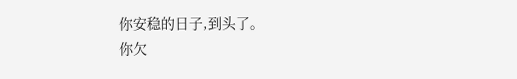你安稳的日子,到头了。
你欠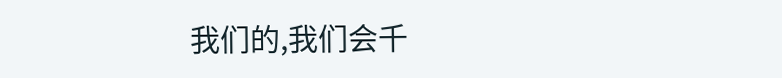我们的,我们会千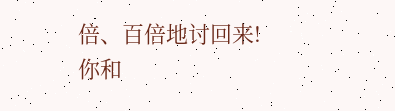倍、百倍地讨回来!
你和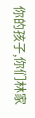你的孩子,你们林家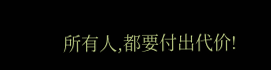所有人,都要付出代价!